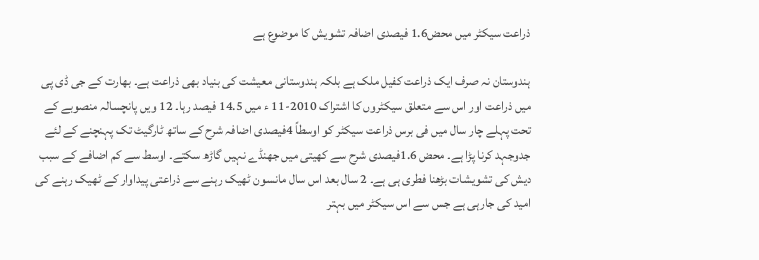ذراعت سیکٹر میں محض1.6 فیصدی اضافہ تشویش کا موضوع ہے

ہندوستان نہ صرف ایک ذراعت کفیل ملک ہے بلکہ ہندوستانی معیشت کی بنیاد بھی ذراعت ہے۔ بھارت کے جی ڈی پی میں ذراعت اور اس سے متعلق سیکٹروں کا اشتراک 2010-11 ء میں 14.5 فیصد رہا۔ 12 ویں پانچسالہ منصوبے کے تحت پہلے چار سال میں فی برس ذراعت سیکٹر کو اوسطاً 4فیصدی اضافہ شرح کے ساتھ ٹارگیٹ تک پہنچنے کے لئے جدوجہد کرنا پڑا ہے۔ محض 1.6فیصدی شرح سے کھیتی میں جھنڈے نہیں گاڑھ سکتے۔ اوسط سے کم اضافے کے سبب دیش کی تشویشات بڑھنا فطری ہی ہے۔ 2 سال بعد اس سال مانسون ٹھیک رہنے سے ذراعتی پیداوار کے ٹھیک رہنے کی امید کی جارہی ہے جس سے اس سیکٹر میں بہتر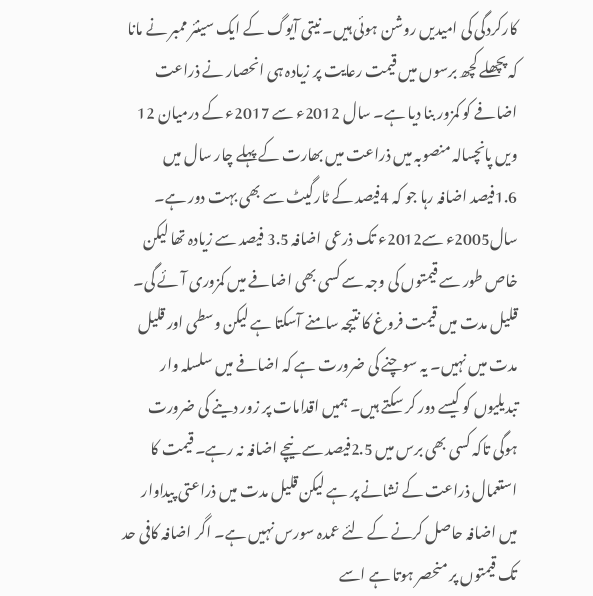کارکردگی کی امیدیں روشن ہوئی ہیں۔ نیتی آیوگ کے ایک سینئر ممبر نے مانا کہ پچھلے کچھ برسوں میں قیمت رعایت پر زیادہ ہی انحصار نے ذراعت اضافے کو کمزور بنا دیا ہے۔ سال 2012ء سے 2017ء کے درمیان 12 ویں پانچسالہ منصوبہ میں ذراعت میں بھارت کے پہلے چار سال میں 1.6فیصد اضافہ رہا جو کہ 4فیصد کے ٹارگیٹ سے بھی بہت دور ہے۔ سال2005ء سے2012ء تک ذرعی اضافہ 3.5 فیصد سے زیادہ تھا لیکن خاص طور سے قیمتوں کی وجہ سے کسی بھی اضافے میں کمزوری آئے گی۔ قلیل مدت میں قیمت فروغ کا نتیجہ سامنے آسکتا ہے لیکن وسطی اور قلیل مدت میں نہیں۔ یہ سوچنے کی ضرورت ہے کہ اضافے میں سلسلہ وار تبدیلیوں کو کیسے دور کر سکتے ہیں۔ ہمیں اقدامات پر زور دینے کی ضرورت ہوگی تاکہ کسی بھی برس میں 2.5فیصد سے نیچے اضافہ نہ رہے۔ قیمت کا استعمال ذراعت کے نشانے پر ہے لیکن قلیل مدت میں ذراعتی پیداوار میں اضافہ حاصل کرنے کے لئے عمدہ سورس نہیں ہے۔ اگر اضافہ کافی حد تک قیمتوں پر منحصر ہوتا ہے اسے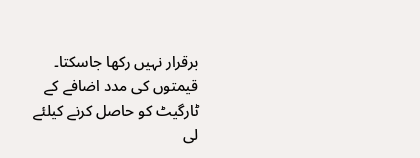برقرار نہیں رکھا جاسکتا۔ قیمتوں کی مدد اضافے کے ٹارگیٹ کو حاصل کرنے کیلئے لی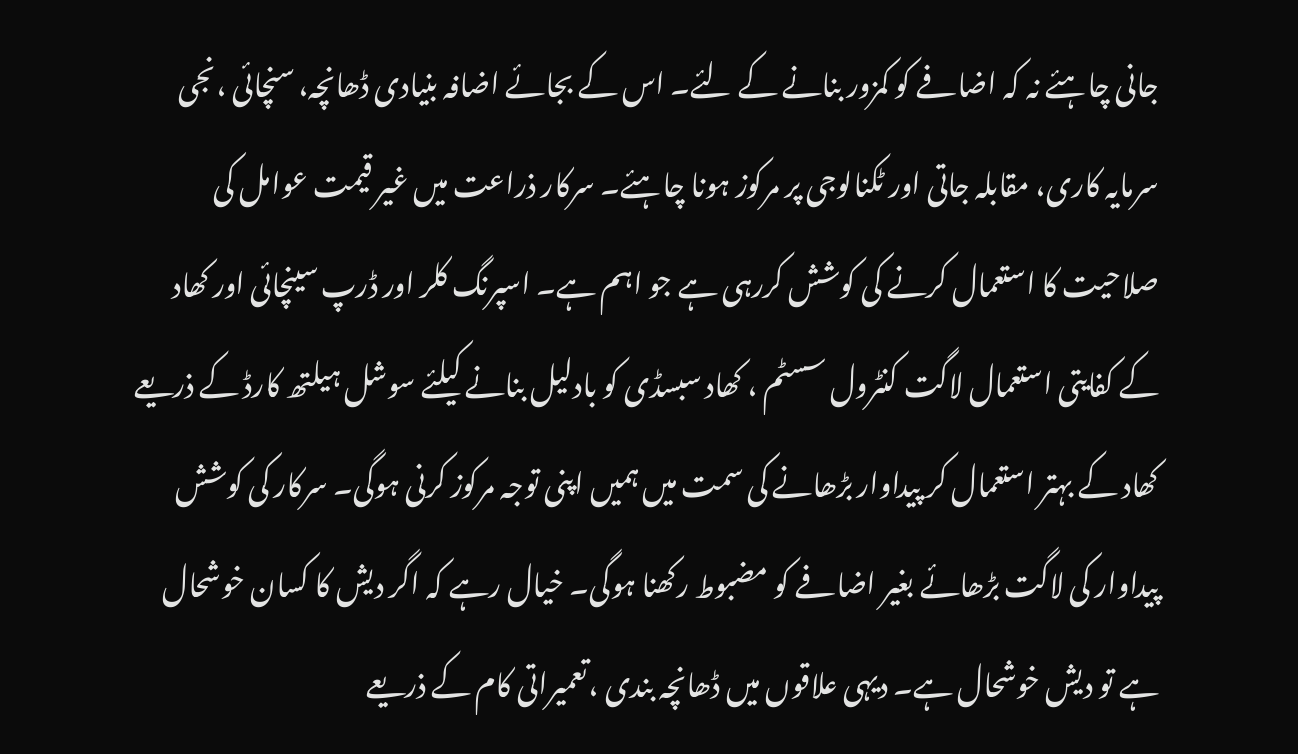جانی چاہئے نہ کہ اضافے کو کمزور بنانے کے لئے۔ اس کے بجائے اضافہ بنیادی ڈھانچہ، سنچائی ،نجی سرمایہ کاری، مقابلہ جاتی اور ٹکنالوجی پر مرکوز ہونا چاہئے۔ سرکار ذراعت میں غیر قیمت عوامل کی صلاحیت کا استعمال کرنے کی کوشش کررہی ہے جو اہم ہے۔ اسپرنگ کلر اور ڈرپ سینچائی اور کھاد کے کفایتی استعمال لاگت کنٹرول سسٹم ، کھاد سبسڈی کو بادلیل بنانے کیلئے سوشل ہیلتھ کارڈ کے ذریعے کھاد کے بہتر استعمال کر پیداوار بڑھانے کی سمت میں ہمیں اپنی توجہ مرکوز کرنی ہوگی۔ سرکار کی کوشش پیداوار کی لاگت بڑھائے بغیر اضافے کو مضبوط رکھنا ہوگی۔ خیال رہے کہ اگر دیش کا کسان خوشحال ہے تو دیش خوشحال ہے۔ دیہی علاقوں میں ڈھانچہ بندی ،تعمیراتی کام کے ذریعے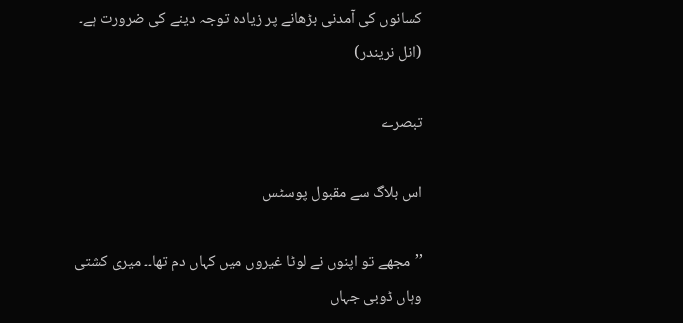کسانوں کی آمدنی بڑھانے پر زیادہ توجہ دینے کی ضرورت ہے۔
(انل نریندر)

تبصرے

اس بلاگ سے مقبول پوسٹس

’’مجھے تو اپنوں نے لوٹا غیروں میں کہاں دم تھا۔۔ میری کشتی وہاں ڈوبی جہاں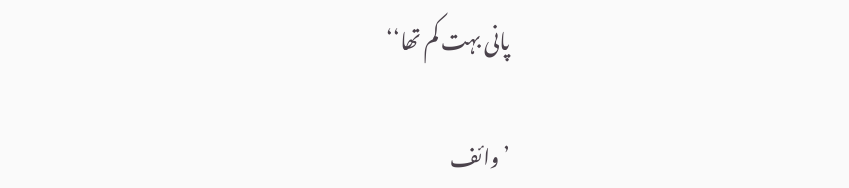پانی بہت کم تھا‘‘

’وائف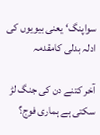سواپنگ‘ یعنی بیویوں کی ادلہ بدلی کامقدمہ

آخر کتنے دن کی جنگ لڑ سکتی ہے ہماری فوج؟